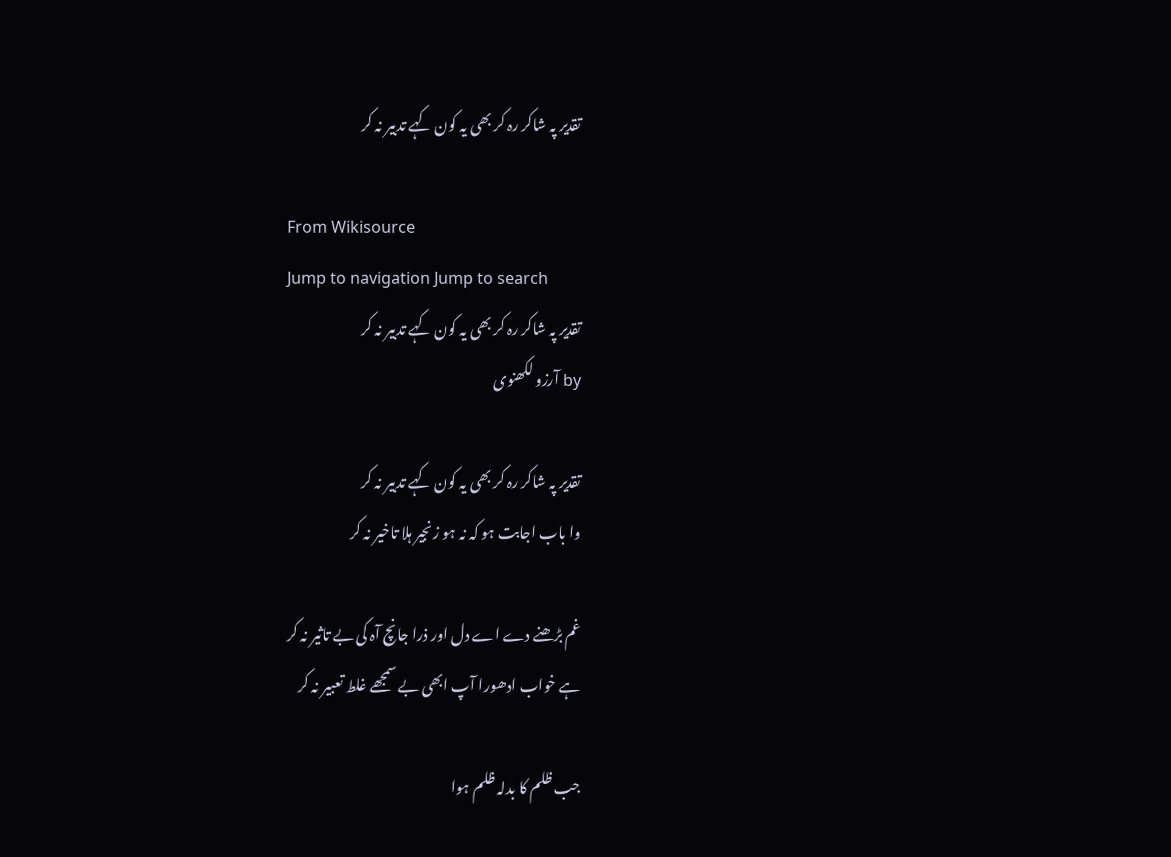تقدیر پہ شاکر رہ کر بھی یہ کون کہے تدبیر نہ کر

From Wikisource
Jump to navigation Jump to search
تقدیر پہ شاکر رہ کر بھی یہ کون کہے تدبیر نہ کر
by آرزو لکھنوی

تقدیر پہ شاکر رہ کر بھی یہ کون کہے تدبیر نہ کر
وا باب اجابت ہو کہ نہ ہو زنجیر ہلا تاخیر نہ کر

غم بڑھنے دے اے دل اور ذرا جانچ آہ کی بے تاثیر نہ کر
ہے خواب ادھورا آپ ابھی بے سمجھے غلط تعبیر نہ کر

جب ظلم کا بدلہ ظلم ہوا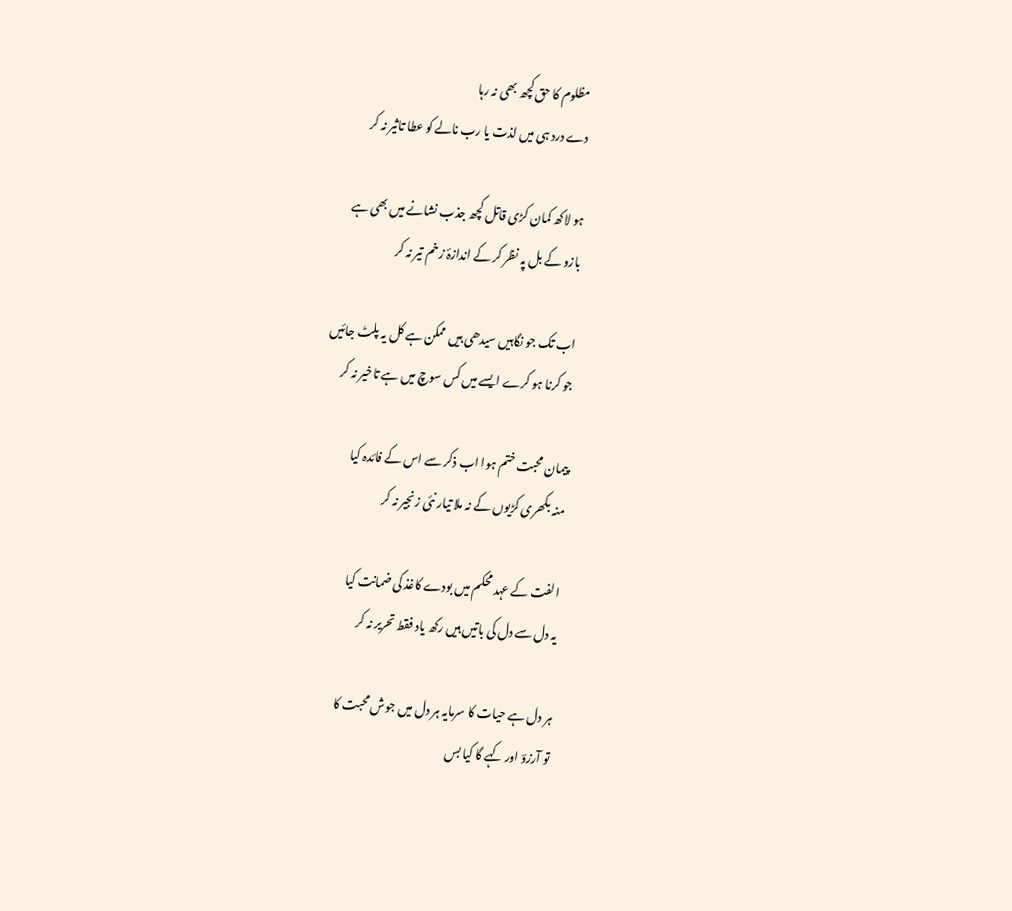مظلوم کا حق کچھ بھی نہ رہا
دے درد ہی میں لذت یا رب نالے کو عطا تاثیر نہ کر

ہو لاکھ کمان کڑی قاتل کچھ جذب نشانے میں بھی ہے
بازو کے بل پہ نظر کر کے اندازۂ زخم تیر نہ کر

اب تک جو نگاہیں سیدھی ہیں ممکن ہے کل یہ پلٹ جائیں
جو کرنا ہو کرے ایسے میں کس سوچ میں ہے تاخیر نہ کر

پیمان محبت ختم ہوا اب ذکر سے اس کے فائدہ کیا
منہ بکھری کڑیوں کے نہ ملا تیار نئی زنجیر نہ کر

الفت کے عہد محکم میں بودے کاغذ کی ضمانت کیا
یہ دل سے دل کی باتیں ہیں رکھ یاد فقط تحریر نہ کر

ہر دل ہے حیات کا سرمایہ ہر دل میں جوش محبت کا
تو آرزوؔ اور کہے گا کیا بس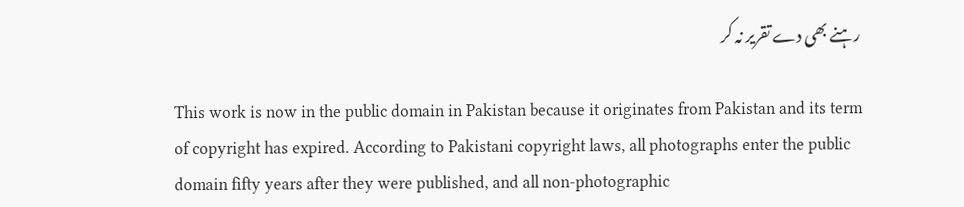رہنے بھی دے تقریر نہ کر

This work is now in the public domain in Pakistan because it originates from Pakistan and its term of copyright has expired. According to Pakistani copyright laws, all photographs enter the public domain fifty years after they were published, and all non-photographic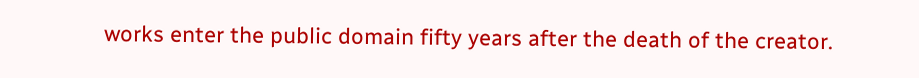works enter the public domain fifty years after the death of the creator.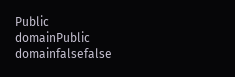Public domainPublic domainfalsefalse